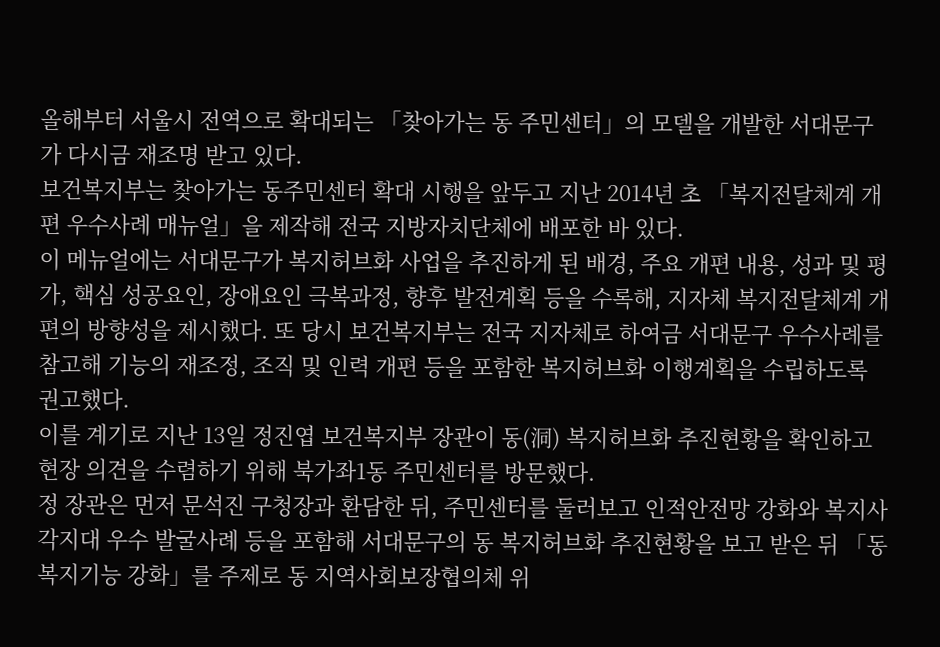올해부터 서울시 전역으로 확대되는 「찾아가는 동 주민센터」의 모델을 개발한 서대문구가 다시금 재조명 받고 있다.
보건복지부는 찾아가는 동주민센터 확대 시행을 앞두고 지난 2014년 초 「복지전달체계 개편 우수사례 매뉴얼」을 제작해 전국 지방자치단체에 배포한 바 있다.
이 메뉴얼에는 서대문구가 복지허브화 사업을 추진하게 된 배경, 주요 개편 내용, 성과 및 평가, 핵심 성공요인, 장애요인 극복과정, 향후 발전계획 등을 수록해, 지자체 복지전달체계 개편의 방향성을 제시했다. 또 당시 보건복지부는 전국 지자체로 하여금 서대문구 우수사례를 참고해 기능의 재조정, 조직 및 인력 개편 등을 포함한 복지허브화 이행계획을 수립하도록 권고했다.
이를 계기로 지난 13일 정진엽 보건복지부 장관이 동(洞) 복지허브화 추진현황을 확인하고 현장 의견을 수렴하기 위해 북가좌1동 주민센터를 방문했다.
정 장관은 먼저 문석진 구청장과 환담한 뒤, 주민센터를 둘러보고 인적안전망 강화와 복지사각지대 우수 발굴사례 등을 포함해 서대문구의 동 복지허브화 추진현황을 보고 받은 뒤 「동 복지기능 강화」를 주제로 동 지역사회보장협의체 위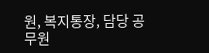원, 복지통장, 담당 공무원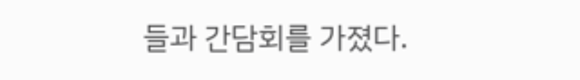들과 간담회를 가졌다.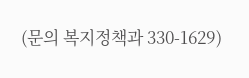(문의 복지정책과 330-1629)